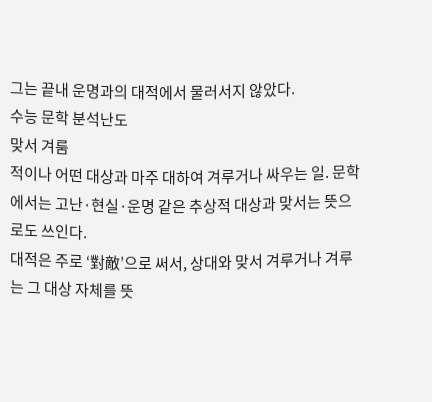그는 끝내 운명과의 대적에서 물러서지 않았다.
수능 문학 분석난도
맞서 겨룸
적이나 어떤 대상과 마주 대하여 겨루거나 싸우는 일. 문학에서는 고난·현실·운명 같은 추상적 대상과 맞서는 뜻으로도 쓰인다.
대적은 주로 ‘對敵’으로 써서, 상대와 맞서 겨루거나 겨루는 그 대상 자체를 뜻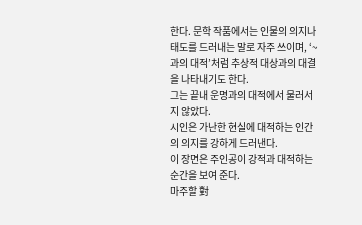한다. 문학 작품에서는 인물의 의지나 태도를 드러내는 말로 자주 쓰이며, ‘~과의 대적’처럼 추상적 대상과의 대결을 나타내기도 한다.
그는 끝내 운명과의 대적에서 물러서지 않았다.
시인은 가난한 현실에 대적하는 인간의 의지를 강하게 드러낸다.
이 장면은 주인공이 강적과 대적하는 순간을 보여 준다.
마주할 對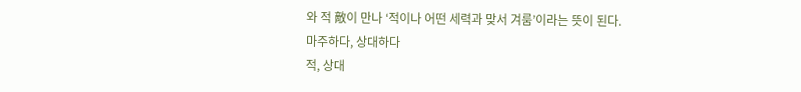와 적 敵이 만나 ‘적이나 어떤 세력과 맞서 겨룸’이라는 뜻이 된다.
마주하다, 상대하다
적, 상대